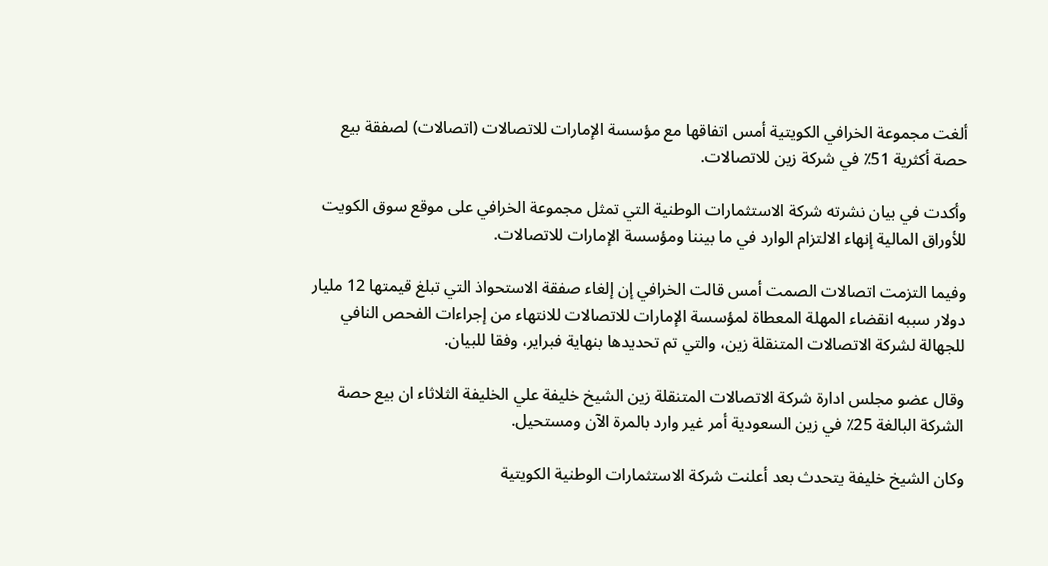ألغت مجموعة الخرافي الكويتية أمس اتفاقها مع مؤسسة الإمارات للاتصالات (اتصالات) لصفقة بيع حصة أكثرية 51٪ في شركة زين للاتصالات.

وأكدت في بيان نشرته شركة الاستثمارات الوطنية التي تمثل مجموعة الخرافي على موقع سوق الكويت للأوراق المالية إنهاء الالتزام الوارد في ما بيننا ومؤسسة الإمارات للاتصالات.

وفيما التزمت اتصالات الصمت أمس قالت الخرافي إن إلغاء صفقة الاستحواذ التي تبلغ قيمتها 12 مليار دولار سببه انقضاء المهلة المعطاة لمؤسسة الإمارات للاتصالات للانتهاء من إجراءات الفحص النافي للجهالة لشركة الاتصالات المتنقلة زين، والتي تم تحديدها بنهاية فبراير، وفقا للبيان.

وقال عضو مجلس ادارة شركة الاتصالات المتنقلة زين الشيخ خليفة علي الخليفة الثلاثاء ان بيع حصة الشركة البالغة 25٪ في زين السعودية أمر غير وارد بالمرة الآن ومستحيل.

وكان الشيخ خليفة يتحدث بعد أعلنت شركة الاستثمارات الوطنية الكويتية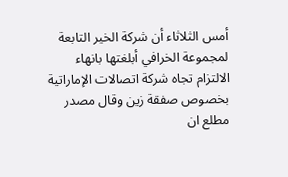أمس الثلاثاء أن شركة الخير التابعة لمجموعة الخرافي أبلغتها بانهاء الالتزام تجاه شركة اتصالات الإماراتية بخصوص صفقة زين وقال مصدر مطلع ان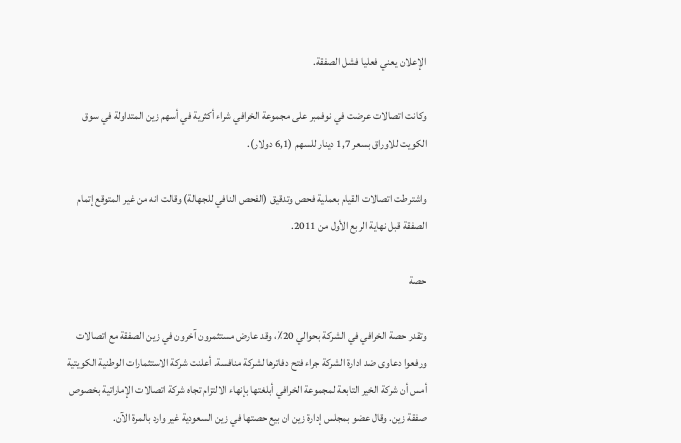الإعلان يعني فعليا فشل الصفقة.

وكانت اتصالات عرضت في نوفمبر على مجموعة الخرافي شراء أكثرية في أسهم زين المتداولة في سوق الكويت للاوراق بسعر 1,7 دينار للسهم (6,1 دولار).

واشترطت اتصالات القيام بعملية فحص وتدقيق (الفحص النافي للجهالة) وقالت انه من غير المتوقع إتمام الصفقة قبل نهاية الربع الأول من 2011.

حصة

وتقدر حصة الخرافي في الشركة بحوالي 20٪، وقد عارض مستثمرون آخرون في زين الصفقة مع اتصالات ورفعوا دعاوى ضد ادارة الشركة جراء فتح دفاترها لشركة منافسة. أعلنت شركة الاستثمارات الوطنية الكويتية أمس أن شركة الخير التابعة لمجموعة الخرافي أبلغتها بإنهاء الالتزام تجاه شركة اتصالات الإماراتية بخصوص صفقة زين. وقال عضو بمجلس إدارة زين ان بيع حصتها في زين السعودية غير وارد بالمرة الآن.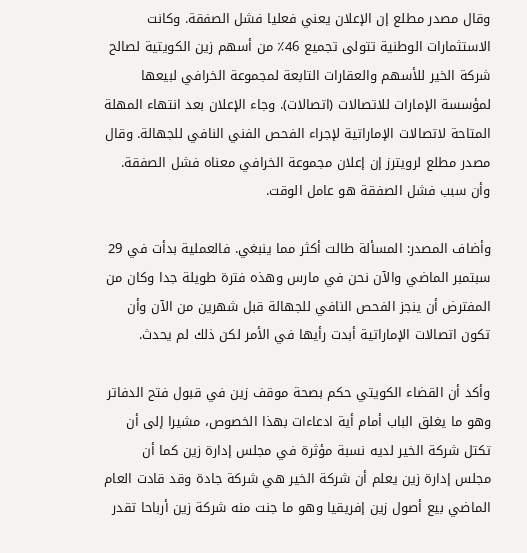وقال مصدر مطلع إن الإعلان يعني فعليا فشل الصفقة. وكانت الاستثمارات الوطنية تتولى تجميع 46٪ من أسهم زين الكويتية لصالح شركة الخير للأسهم والعقارات التابعة لمجموعة الخرافي لبيعها لمؤسسة الإمارات للاتصالات (اتصالات). وجاء الإعلان بعد انتهاء المهلة المتاحة لاتصالات الإماراتية لإجراء الفحص الفني النافي للجهالة. وقال مصدر مطلع لرويترز إن إعلان مجموعة الخرافي معناه فشل الصفقة. وأن سبب فشل الصفقة هو عامل الوقت.

وأضاف المصدر: المسألة طالت أكثر مما ينبغي. فالعملية بدأت في 29 سبتمبر الماضي والآن نحن في مارس وهذه فترة طويلة جدا وكان من المفترض أن ينجز الفحص النافي للجهالة قبل شهرين من الآن وأن تكون اتصالات الإماراتية أبدت رأيها في الأمر لكن ذلك لم يحدث.

وأكد أن القضاء الكويتي حكم بصحة موقف زين في قبول فتح الدفاتر وهو ما يغلق الباب أمام أية ادعاءات بهذا الخصوص، مشيرا إلى أن تكتل شركة الخير لديه نسبة مؤثرة في مجلس إدارة زين كما أن مجلس إدارة زين يعلم أن شركة الخير هي شركة جادة وقد قادت العام الماضي بيع أصول زين إفريقيا وهو ما جنت منه شركة زين أرباحا تقدر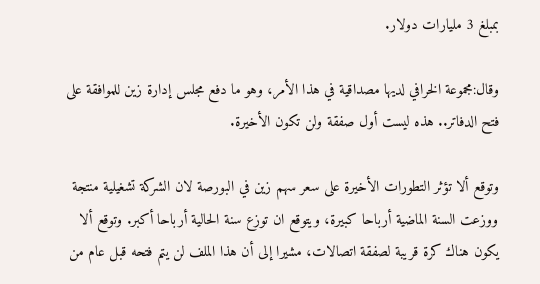بمبلغ 3 مليارات دولار.

وقال:مجموعة الخرافي لديها مصداقية في هذا الأمر، وهو ما دفع مجلس إدارة زين للموافقة على فتح الدفاتر.. هذه ليست أول صفقة ولن تكون الأخيرة.

وتوقع ألا تؤثر التطورات الأخيرة على سعر سهم زين في البورصة لان الشركة تشغيلية منتجة ووزعت السنة الماضية أرباحا كبيرة، ويتوقع ان توزع سنة الحالية أرباحا أكبر. وتوقع ألا يكون هناك كرة قريبة لصفقة اتصالات، مشيرا إلى أن هذا الملف لن يتم فتحه قبل عام من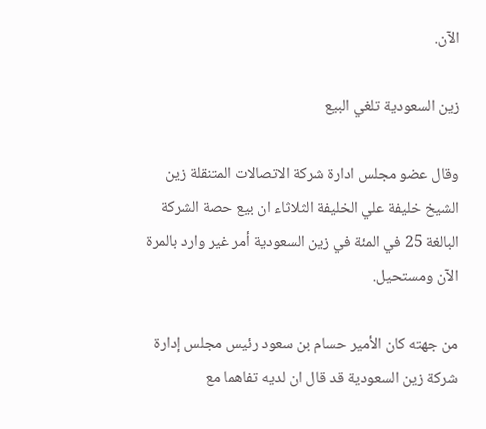الآن.

زين السعودية تلغي البيع

وقال عضو مجلس ادارة شركة الاتصالات المتنقلة زين الشيخ خليفة علي الخليفة الثلاثاء ان بيع حصة الشركة البالغة 25 في المئة في زين السعودية أمر غير وارد بالمرة الآن ومستحيل.

من جهته كان الأمير حسام بن سعود رئيس مجلس إدارة شركة زين السعودية قد قال ان لديه تفاهما مع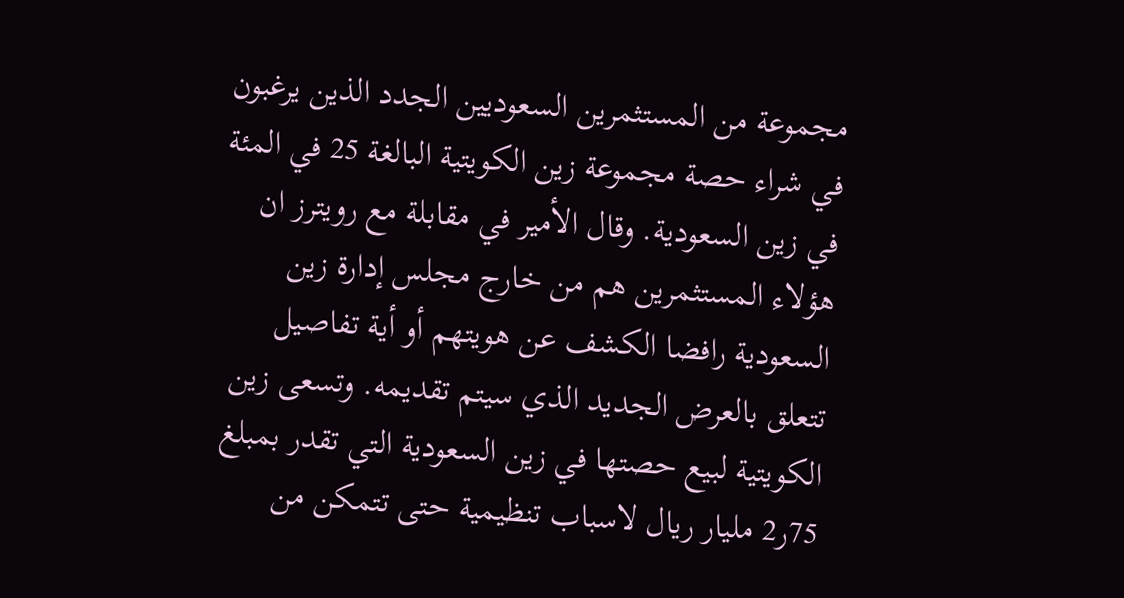مجموعة من المستثمرين السعوديين الجدد الذين يرغبون في شراء حصة مجموعة زين الكويتية البالغة 25 في المئة في زين السعودية. وقال الأمير في مقابلة مع رويترز ان هؤلاء المستثمرين هم من خارج مجلس إدارة زين السعودية رافضا الكشف عن هويتهم أو أية تفاصيل تتعلق بالعرض الجديد الذي سيتم تقديمه. وتسعى زين الكويتية لبيع حصتها في زين السعودية التي تقدر بمبلغ 75ر2 مليار ريال لاسباب تنظيمية حتى تتمكن من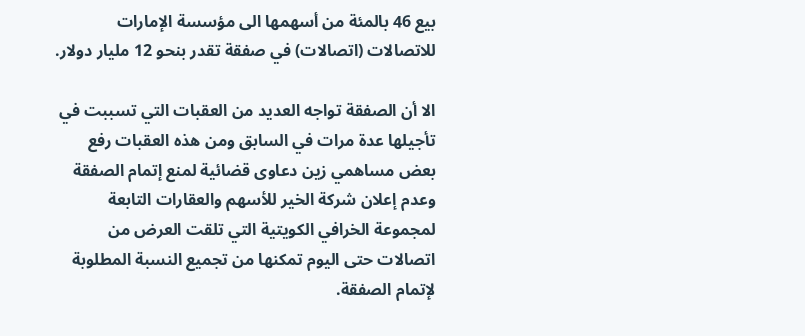بيع 46 بالمئة من أسهمها الى مؤسسة الإمارات للاتصالات (اتصالات) في صفقة تقدر بنحو 12 مليار دولار.

الا أن الصفقة تواجه العديد من العقبات التي تسببت في تأجيلها عدة مرات في السابق ومن هذه العقبات رفع بعض مساهمي زين دعاوى قضائية لمنع إتمام الصفقة وعدم إعلان شركة الخير للأسهم والعقارات التابعة لمجموعة الخرافي الكويتية التي تلقت العرض من اتصالات حتى اليوم تمكنها من تجميع النسبة المطلوبة لإتمام الصفقة.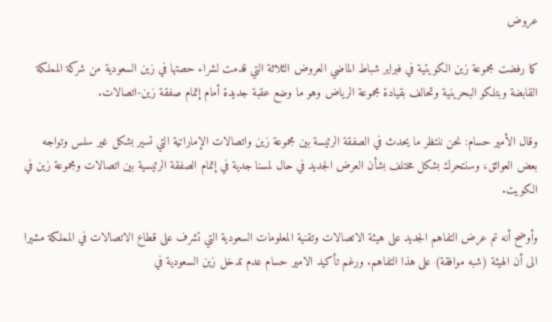عروض

كما رفضت مجموعة زين الكويتية في فبراير شباط الماضي العروض الثلاثة التي قدمت لشراء حصتها في زين السعودية من شركة المملكة القابضة وبتلكو البحرينية وتحالف بقيادة مجموعة الرياض وهو ما وضع عقبة جديدة أمام إتمام صفقة زين-اتصالات.

وقال الأمير حسام: نحن ننتظر ما يحدث في الصفقة الرئيسة بين مجموعة زين واتصالات الإماراتية التي تسير بشكل غير سلس وتواجه بعض العوائق، وسنتحرك بشكل مختلف بشأن العرض الجديد في حال لمسنا جدية في إتمام الصفقة الرئيسية بين اتصالات ومجموعة زين في الكويت.

وأوضح أنه تم عرض التفاهم الجديد على هيئة الاتصالات وتقنية المعلومات السعودية التي تشرف على قطاع الاتصالات في المملكة مشيرا الى أن الهيئة (شبه موافقة) على هذا التفاهم. ورغم تأكيد الامير حسام عدم تدخل زين السعودية في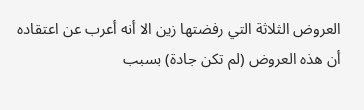العروض الثلاثة التي رفضتها زين الا أنه أعرب عن اعتقاده أن هذه العروض (لم تكن جادة) بسبب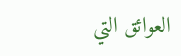العوائق التي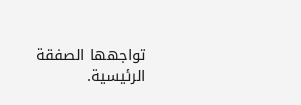تواجهها الصفقة الرئيسية.